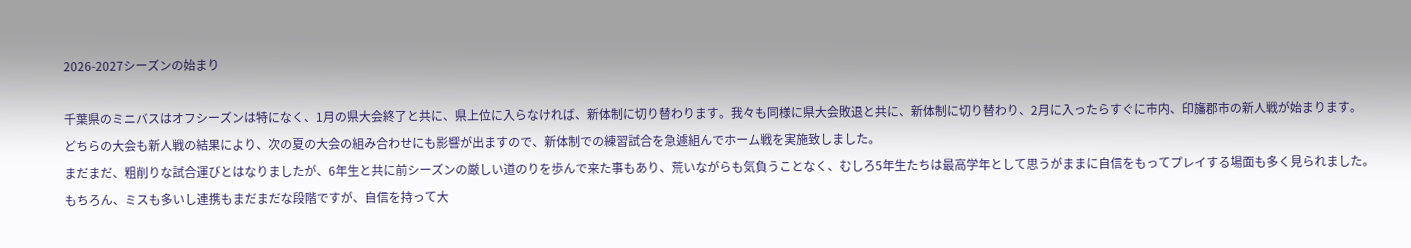2026-2027シーズンの始まり

千葉県のミニバスはオフシーズンは特になく、1月の県大会終了と共に、県上位に入らなければ、新体制に切り替わります。我々も同様に県大会敗退と共に、新体制に切り替わり、2月に入ったらすぐに市内、印旛郡市の新人戦が始まります。
どちらの大会も新人戦の結果により、次の夏の大会の組み合わせにも影響が出ますので、新体制での練習試合を急遽組んでホーム戦を実施致しました。
まだまだ、粗削りな試合運びとはなりましたが、6年生と共に前シーズンの厳しい道のりを歩んで来た事もあり、荒いながらも気負うことなく、むしろ5年生たちは最高学年として思うがままに自信をもってプレイする場面も多く見られました。もちろん、ミスも多いし連携もまだまだな段階ですが、自信を持って大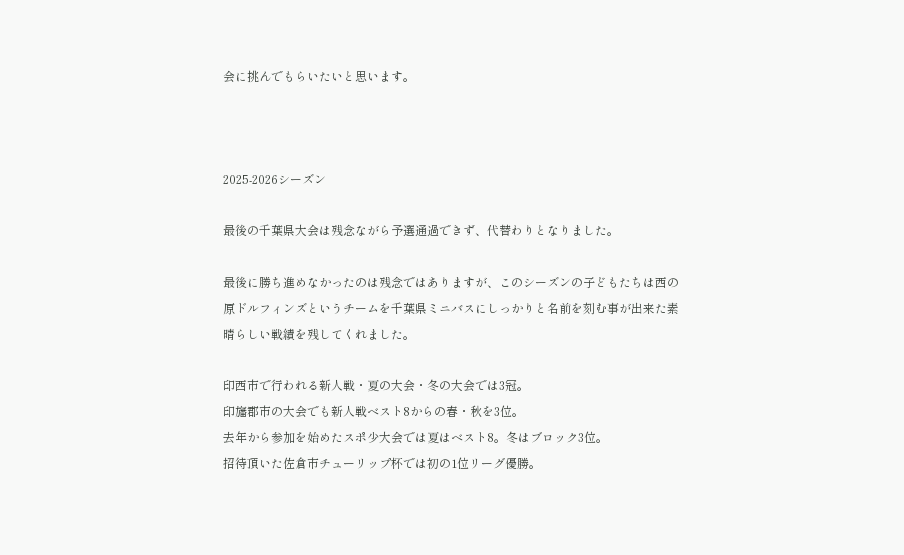会に挑んでもらいたいと思います。



2025-2026シーズン

最後の千葉県大会は残念ながら予選通過できず、代替わりとなりました。

最後に勝ち進めなかったのは残念ではありますが、このシーズンの子どもたちは西の原ドルフィンズというチームを千葉県ミニバスにしっかりと名前を刻む事が出来た素晴らしい戦績を残してくれました。

印西市で行われる新人戦・夏の大会・冬の大会では3冠。
印旛郡市の大会でも新人戦ベスト8からの春・秋を3位。
去年から参加を始めたスポ少大会では夏はベスト8。冬はブロック3位。
招待頂いた佐倉市チューリップ杯では初の1位リーグ優勝。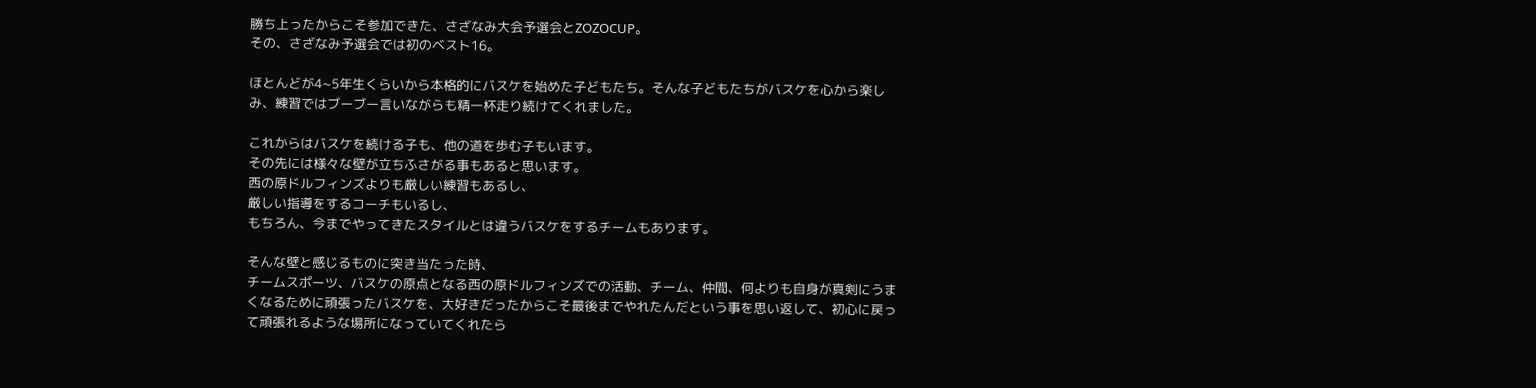勝ち上ったからこそ参加できた、さざなみ大会予選会とZOZOCUP。
その、さざなみ予選会では初のベスト16。

ほとんどが4~5年生くらいから本格的にバスケを始めた子どもたち。そんな子どもたちがバスケを心から楽しみ、練習ではブーブー言いながらも精一杯走り続けてくれました。

これからはバスケを続ける子も、他の道を歩む子もいます。
その先には様々な壁が立ちふさがる事もあると思います。
西の原ドルフィンズよりも厳しい練習もあるし、
厳しい指導をするコーチもいるし、
もちろん、今までやってきたスタイルとは違うバスケをするチームもあります。

そんな壁と感じるものに突き当たった時、
チームスポーツ、バスケの原点となる西の原ドルフィンズでの活動、チーム、仲間、何よりも自身が真剣にうまくなるために頑張ったバスケを、大好きだったからこそ最後までやれたんだという事を思い返して、初心に戻って頑張れるような場所になっていてくれたら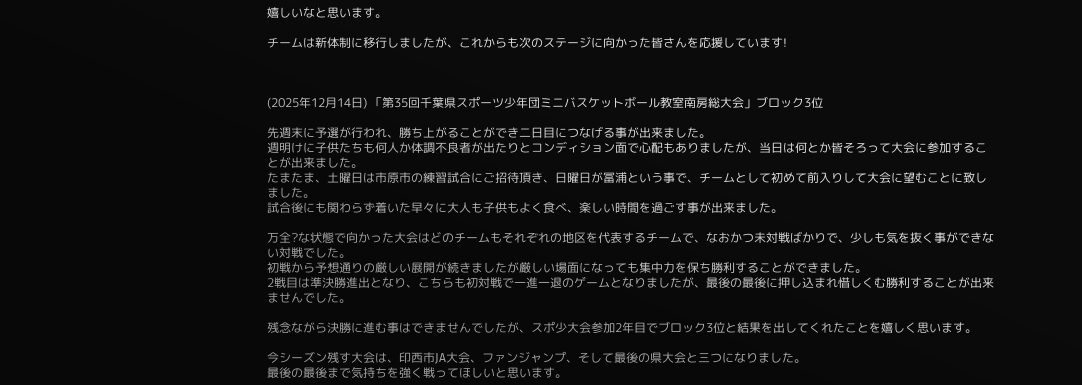嬉しいなと思います。

チームは新体制に移行しましたが、これからも次のステージに向かった皆さんを応援しています!



(2025年12月14日) 「第35回千葉県スポーツ少年団ミニバスケットボール教室南房総大会」ブロック3位

先週末に予選が行われ、勝ち上がることができ二日目につなげる事が出来ました。
週明けに子供たちも何人か体調不良者が出たりとコンディション面で心配もありましたが、当日は何とか皆そろって大会に参加することが出来ました。
たまたま、土曜日は市原市の練習試合にご招待頂き、日曜日が冨浦という事で、チームとして初めて前入りして大会に望むことに致しました。
試合後にも関わらず着いた早々に大人も子供もよく食べ、楽しい時間を過ごす事が出来ました。

万全?な状態で向かった大会はどのチームもそれぞれの地区を代表するチームで、なおかつ未対戦ばかりで、少しも気を抜く事ができない対戦でした。
初戦から予想通りの厳しい展開が続きましたが厳しい場面になっても集中力を保ち勝利することができました。
2戦目は準決勝進出となり、こちらも初対戦で一進一退のゲームとなりましたが、最後の最後に押し込まれ惜しくむ勝利することが出来ませんでした。

残念ながら決勝に進む事はできませんでしたが、スポ少大会参加2年目でブロック3位と結果を出してくれたことを嬉しく思います。

今シーズン残す大会は、印西市JA大会、ファンジャンプ、そして最後の県大会と三つになりました。
最後の最後まで気持ちを強く戦ってほしいと思います。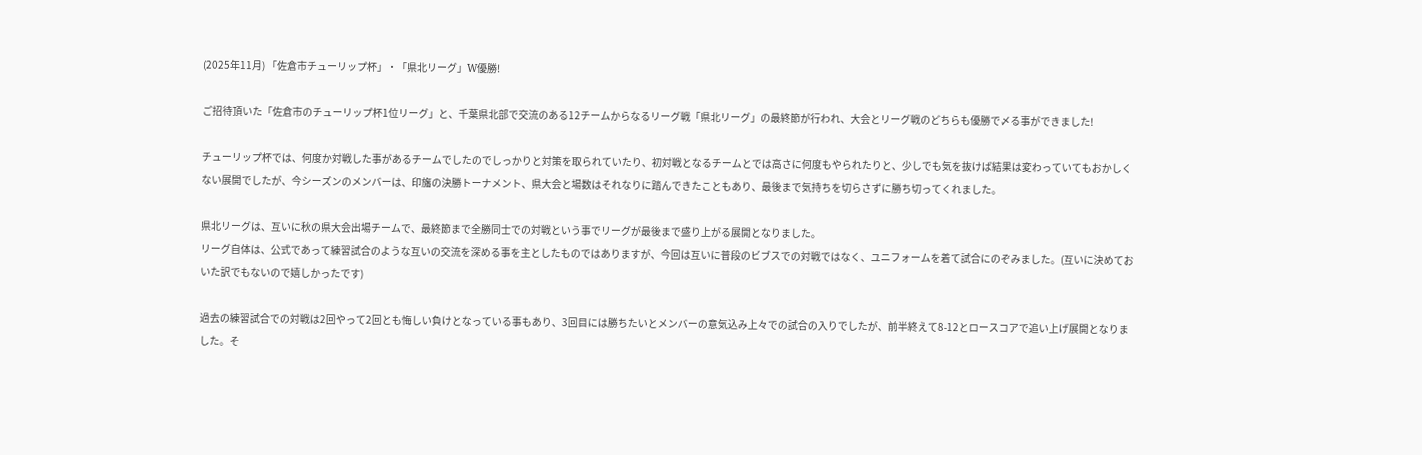(2025年11月) 「佐倉市チューリップ杯」・「県北リーグ」W優勝!

ご招待頂いた「佐倉市のチューリップ杯1位リーグ」と、千葉県北部で交流のある12チームからなるリーグ戦「県北リーグ」の最終節が行われ、大会とリーグ戦のどちらも優勝で〆る事ができました!

チューリップ杯では、何度か対戦した事があるチームでしたのでしっかりと対策を取られていたり、初対戦となるチームとでは高さに何度もやられたりと、少しでも気を抜けば結果は変わっていてもおかしくない展開でしたが、今シーズンのメンバーは、印旛の決勝トーナメント、県大会と場数はそれなりに踏んできたこともあり、最後まで気持ちを切らさずに勝ち切ってくれました。

県北リーグは、互いに秋の県大会出場チームで、最終節まで全勝同士での対戦という事でリーグが最後まで盛り上がる展開となりました。
リーグ自体は、公式であって練習試合のような互いの交流を深める事を主としたものではありますが、今回は互いに普段のビブスでの対戦ではなく、ユニフォームを着て試合にのぞみました。(互いに決めておいた訳でもないので嬉しかったです)

過去の練習試合での対戦は2回やって2回とも悔しい負けとなっている事もあり、3回目には勝ちたいとメンバーの意気込み上々での試合の入りでしたが、前半終えて8-12とロースコアで追い上げ展開となりました。そ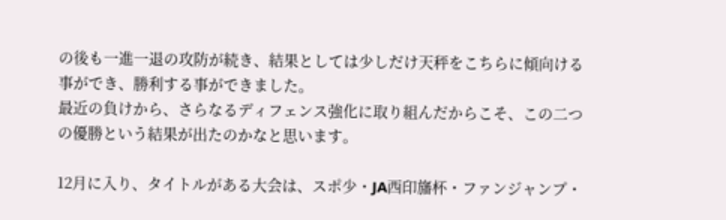の後も一進一退の攻防が続き、結果としては少しだけ天秤をこちらに傾向ける事ができ、勝利する事ができました。
最近の負けから、さらなるディフェンス強化に取り組んだからこそ、この二つの優勝という結果が出たのかなと思います。

12月に入り、タイトルがある大会は、スポ少・JA西印旛杯・ファンジャンプ・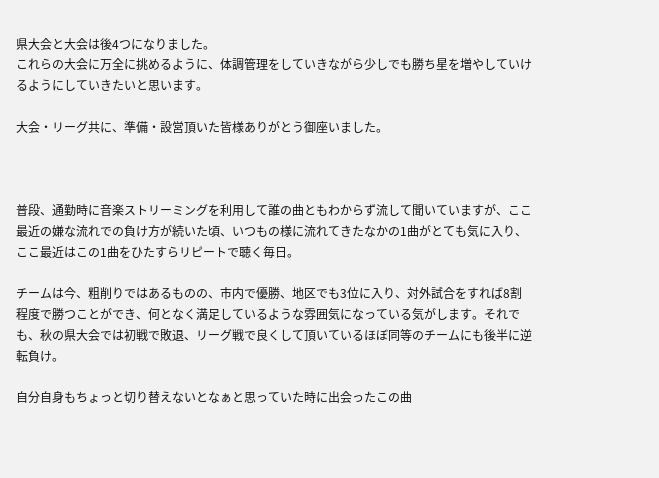県大会と大会は後4つになりました。
これらの大会に万全に挑めるように、体調管理をしていきながら少しでも勝ち星を増やしていけるようにしていきたいと思います。

大会・リーグ共に、準備・設営頂いた皆様ありがとう御座いました。



普段、通勤時に音楽ストリーミングを利用して誰の曲ともわからず流して聞いていますが、ここ最近の嫌な流れでの負け方が続いた頃、いつもの様に流れてきたなかの1曲がとても気に入り、ここ最近はこの1曲をひたすらリピートで聴く毎日。

チームは今、粗削りではあるものの、市内で優勝、地区でも3位に入り、対外試合をすれば8割程度で勝つことができ、何となく満足しているような雰囲気になっている気がします。それでも、秋の県大会では初戦で敗退、リーグ戦で良くして頂いているほぼ同等のチームにも後半に逆転負け。

自分自身もちょっと切り替えないとなぁと思っていた時に出会ったこの曲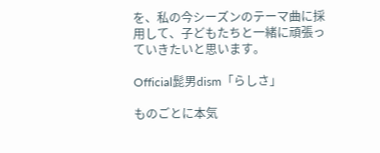を、私の今シーズンのテーマ曲に採用して、子どもたちと一緒に頑張っていきたいと思います。

Official髭男dism「らしさ」

ものごとに本気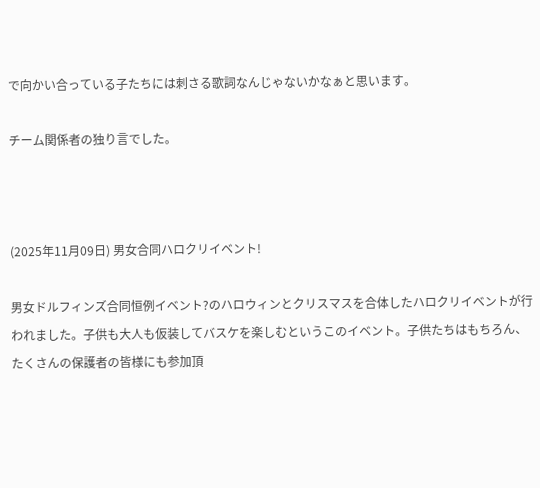で向かい合っている子たちには刺さる歌詞なんじゃないかなぁと思います。

チーム関係者の独り言でした。



(2025年11月09日) 男女合同ハロクリイベント!

男女ドルフィンズ合同恒例イベント?のハロウィンとクリスマスを合体したハロクリイベントが行われました。子供も大人も仮装してバスケを楽しむというこのイベント。子供たちはもちろん、たくさんの保護者の皆様にも参加頂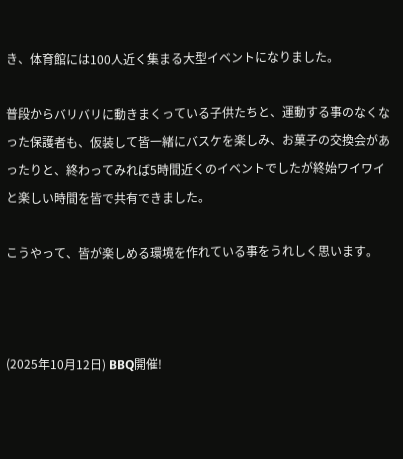き、体育館には100人近く集まる大型イベントになりました。

普段からバリバリに動きまくっている子供たちと、運動する事のなくなった保護者も、仮装して皆一緒にバスケを楽しみ、お菓子の交換会があったりと、終わってみれば5時間近くのイベントでしたが終始ワイワイと楽しい時間を皆で共有できました。

こうやって、皆が楽しめる環境を作れている事をうれしく思います。



(2025年10月12日) BBQ開催!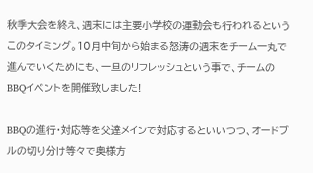秋季大会を終え、週末には主要小学校の運動会も行われるというこのタイミング。10月中旬から始まる怒涛の週末をチーム一丸で進んでいくためにも、一旦のリフレッシュという事で、チームのBBQイベントを開催致しました!

BBQの進行・対応等を父達メインで対応するといいつつ、オードブルの切り分け等々で奥様方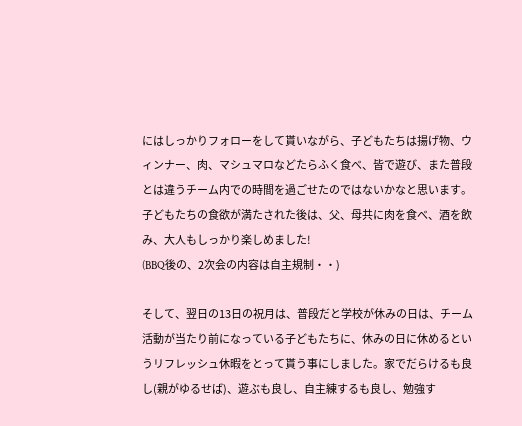にはしっかりフォローをして貰いながら、子どもたちは揚げ物、ウィンナー、肉、マシュマロなどたらふく食べ、皆で遊び、また普段とは違うチーム内での時間を過ごせたのではないかなと思います。子どもたちの食欲が満たされた後は、父、母共に肉を食べ、酒を飲み、大人もしっかり楽しめました!
(BBQ後の、2次会の内容は自主規制・・)

そして、翌日の13日の祝月は、普段だと学校が休みの日は、チーム活動が当たり前になっている子どもたちに、休みの日に休めるというリフレッシュ休暇をとって貰う事にしました。家でだらけるも良し(親がゆるせば)、遊ぶも良し、自主練するも良し、勉強す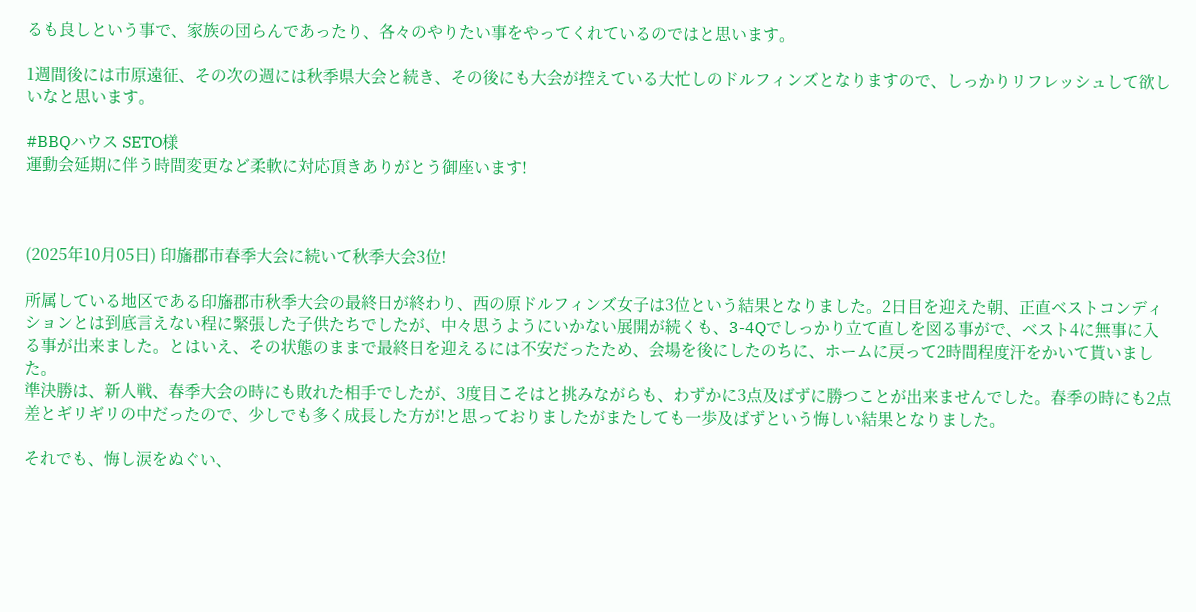るも良しという事で、家族の団らんであったり、各々のやりたい事をやってくれているのではと思います。

1週間後には市原遠征、その次の週には秋季県大会と続き、その後にも大会が控えている大忙しのドルフィンズとなりますので、しっかりリフレッシュして欲しいなと思います。

#BBQハウス SETO様
運動会延期に伴う時間変更など柔軟に対応頂きありがとう御座います!



(2025年10月05日) 印旛郡市春季大会に続いて秋季大会3位!

所属している地区である印旛郡市秋季大会の最終日が終わり、西の原ドルフィンズ女子は3位という結果となりました。2日目を迎えた朝、正直ベストコンディションとは到底言えない程に緊張した子供たちでしたが、中々思うようにいかない展開が続くも、3-4Qでしっかり立て直しを図る事がで、ベスト4に無事に入る事が出来ました。とはいえ、その状態のままで最終日を迎えるには不安だったため、会場を後にしたのちに、ホームに戻って2時間程度汗をかいて貰いました。
準決勝は、新人戦、春季大会の時にも敗れた相手でしたが、3度目こそはと挑みながらも、わずかに3点及ばずに勝つことが出来ませんでした。春季の時にも2点差とギリギリの中だったので、少しでも多く成長した方が!と思っておりましたがまたしても一歩及ばずという悔しい結果となりました。

それでも、悔し涙をぬぐい、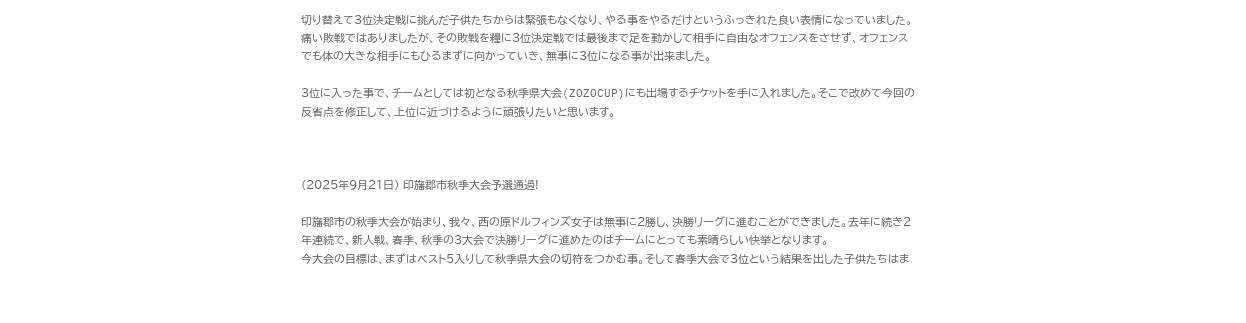切り替えて3位決定戦に挑んだ子供たちからは緊張もなくなり、やる事をやるだけというふっきれた良い表情になっていました。痛い敗戦ではありましたが、その敗戦を糧に3位決定戦では最後まで足を動かして相手に自由なオフェンスをさせず、オフェンスでも体の大きな相手にもひるまずに向かっていき、無事に3位になる事が出来ました。

3位に入った事で、チームとしては初となる秋季県大会(ZOZOCUP)にも出場するチケットを手に入れました。そこで改めて今回の反省点を修正して、上位に近づけるように頑張りたいと思います。



(2025年9月21日) 印旛郡市秋季大会予選通過!

印旛郡市の秋季大会が始まり、我々、西の原ドルフィンズ女子は無事に2勝し、決勝リーグに進むことができました。去年に続き2年連続で、新人戦、春季、秋季の3大会で決勝リーグに進めたのはチームにとっても素晴らしい快挙となります。
今大会の目標は、まずはベスト5入りして秋季県大会の切符をつかむ事。そして春季大会で3位という結果を出した子供たちはま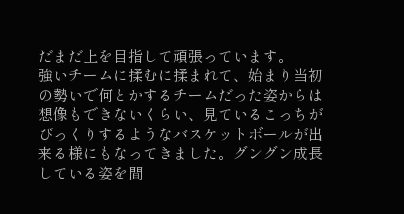だまだ上を目指して頑張っています。
強いチームに揉むに揉まれて、始まり当初の勢いで何とかするチームだった姿からは想像もできないくらい、見ているこっちがびっくりするようなバスケットボールが出来る様にもなってきました。グングン成長している姿を間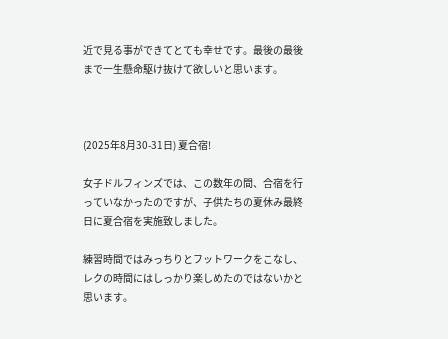近で見る事ができてとても幸せです。最後の最後まで一生懸命駆け抜けて欲しいと思います。



(2025年8月30-31日) 夏合宿!

女子ドルフィンズでは、この数年の間、合宿を行っていなかったのですが、子供たちの夏休み最終日に夏合宿を実施致しました。

練習時間ではみっちりとフットワークをこなし、レクの時間にはしっかり楽しめたのではないかと思います。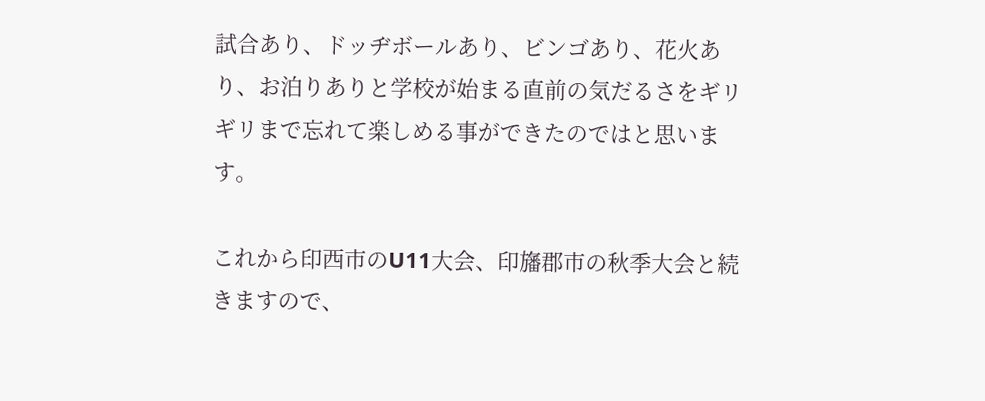試合あり、ドッヂボールあり、ビンゴあり、花火あり、お泊りありと学校が始まる直前の気だるさをギリギリまで忘れて楽しめる事ができたのではと思います。

これから印西市のU11大会、印旛郡市の秋季大会と続きますので、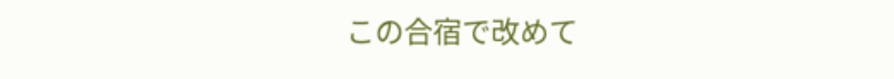この合宿で改めて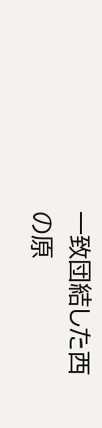一致団結した西の原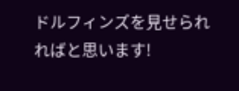ドルフィンズを見せられればと思います!